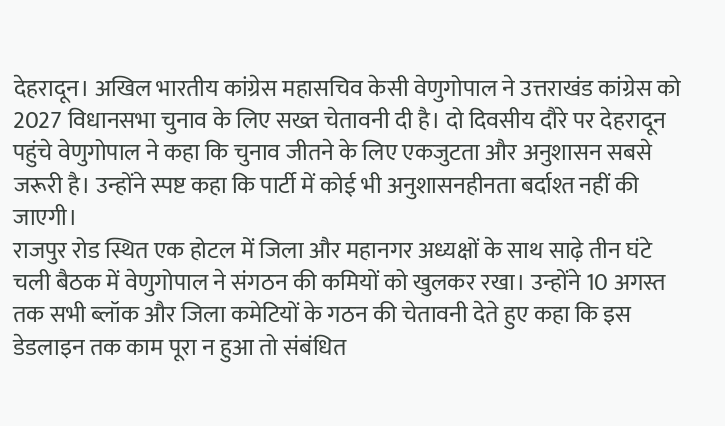देहरादून। अखिल भारतीय कांग्रेस महासचिव केसी वेणुगोपाल ने उत्तराखंड कांग्रेस को 2027 विधानसभा चुनाव के लिए सख्त चेतावनी दी है। दो दिवसीय दौरे पर देहरादून पहुंचे वेणुगोपाल ने कहा कि चुनाव जीतने के लिए एकजुटता और अनुशासन सबसे जरूरी है। उन्होंने स्पष्ट कहा कि पार्टी में कोई भी अनुशासनहीनता बर्दाश्त नहीं की जाएगी।
राजपुर रोड स्थित एक होटल में जिला और महानगर अध्यक्षों के साथ साढ़े तीन घंटे चली बैठक में वेणुगोपाल ने संगठन की कमियों को खुलकर रखा। उन्होंने 10 अगस्त तक सभी ब्लॉक और जिला कमेटियों के गठन की चेतावनी देते हुए कहा कि इस डेडलाइन तक काम पूरा न हुआ तो संबंधित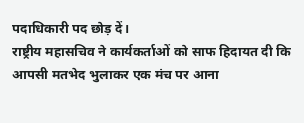पदाधिकारी पद छोड़ दें।
राष्ट्रीय महासचिव ने कार्यकर्ताओं को साफ हिदायत दी कि आपसी मतभेद भुलाकर एक मंच पर आना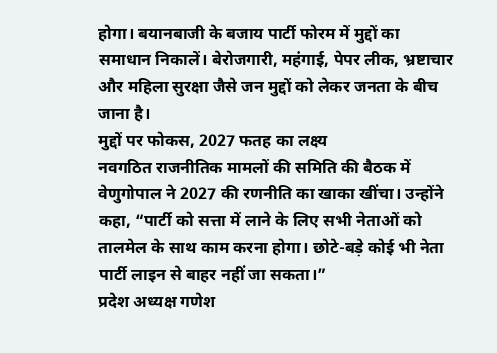होगा। बयानबाजी के बजाय पार्टी फोरम में मुद्दों का समाधान निकालें। बेरोजगारी, महंगाई, पेपर लीक, भ्रष्टाचार और महिला सुरक्षा जैसे जन मुद्दों को लेकर जनता के बीच जाना है।
मुद्दों पर फोकस, 2027 फतह का लक्ष्य
नवगठित राजनीतिक मामलों की समिति की बैठक में वेणुगोपाल ने 2027 की रणनीति का खाका खींचा। उन्होंने कहा, “पार्टी को सत्ता में लाने के लिए सभी नेताओं को तालमेल के साथ काम करना होगा। छोटे-बड़े कोई भी नेता पार्टी लाइन से बाहर नहीं जा सकता।”
प्रदेश अध्यक्ष गणेश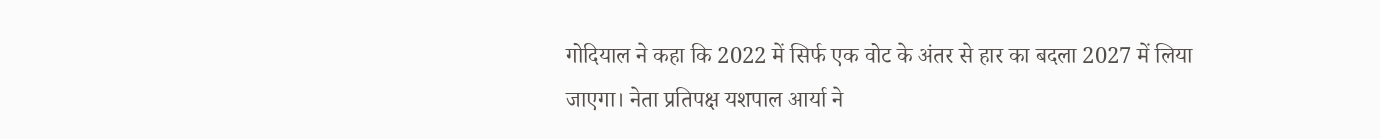गोदियाल ने कहा कि 2022 में सिर्फ एक वोट के अंतर से हार का बदला 2027 में लिया जाएगा। नेता प्रतिपक्ष यशपाल आर्या ने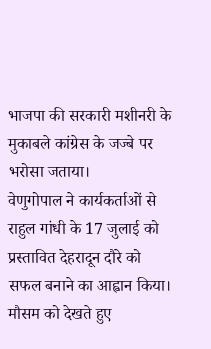भाजपा की सरकारी मशीनरी के मुकाबले कांग्रेस के जज्बे पर भरोसा जताया।
वेणुगोपाल ने कार्यकर्ताओं से राहुल गांधी के 17 जुलाई को प्रस्तावित देहरादून दौरे को सफल बनाने का आह्वान किया। मौसम को देखते हुए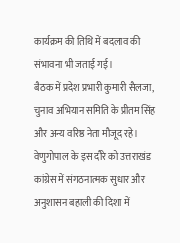कार्यक्रम की तिथि में बदलाव की संभावना भी जताई गई।
बैठक में प्रदेश प्रभारी कुमारी सैलजा, चुनाव अभियान समिति के प्रीतम सिंह और अन्य वरिष्ठ नेता मौजूद रहे। वेणुगोपाल के इस दौरे को उत्तराखंड कांग्रेस में संगठनात्मक सुधार और अनुशासन बहाली की दिशा में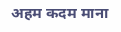अहम कदम माना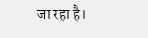जा रहा है।